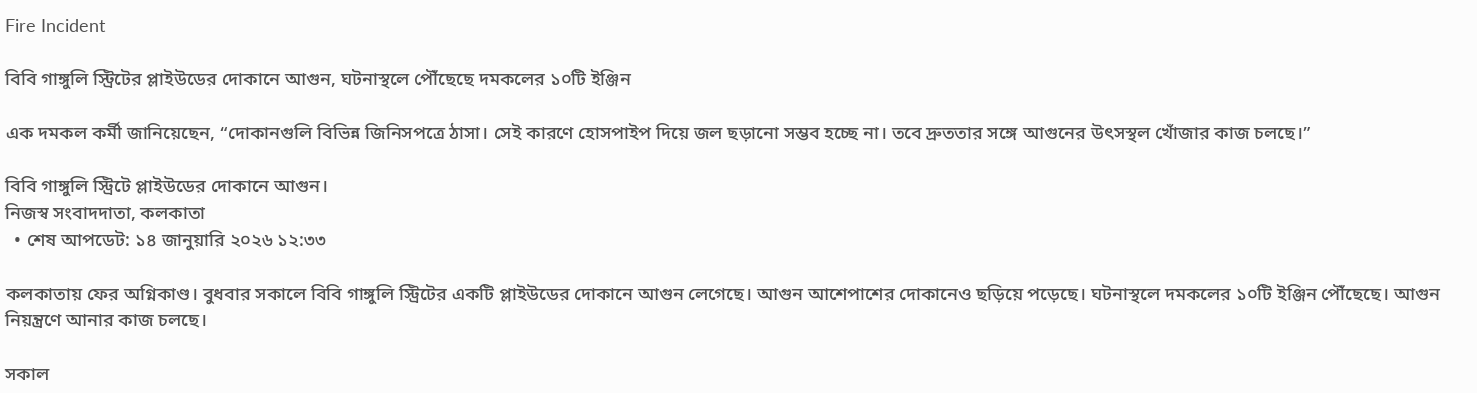Fire Incident

বিবি গাঙ্গুলি স্ট্রিটের প্লাইউডের দোকানে আগুন, ঘটনাস্থলে পৌঁছেছে দমকলের ১০টি ইঞ্জিন

এক দমকল কর্মী জানিয়েছেন, “দোকানগুলি বিভিন্ন জিনিসপত্রে ঠাসা। সেই কারণে হোসপাইপ দিয়ে জল ছড়ানো সম্ভব হচ্ছে না। তবে দ্রুততার সঙ্গে আগুনের উৎসস্থল খোঁজার কাজ চলছে।”

বিবি গাঙ্গুলি স্ট্রিটে প্লাইউডের দোকানে আগুন।
নিজস্ব সংবাদদাতা, কলকাতা
  • শেষ আপডেট: ১৪ জানুয়ারি ২০২৬ ১২:৩৩

কলকাতায় ফের অগ্নিকাণ্ড। বুধবার সকালে বিবি গাঙ্গুলি স্ট্রিটের একটি প্লাইউডের দোকানে আগুন লেগেছে। আগুন আশেপাশের দোকানেও ছড়িয়ে পড়েছে। ঘটনাস্থলে দমকলের ১০টি ইঞ্জিন পৌঁছেছে। আগুন নিয়ন্ত্রণে আনার কাজ চলছে।

সকাল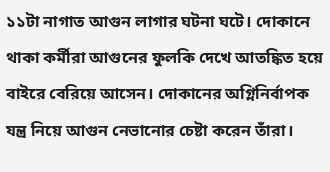১১টা নাগাত আগুন লাগার ঘটনা ঘটে। দোকানে থাকা কর্মীরা আগুনের ফুলকি দেখে আতঙ্কিত হয়ে বাইরে বেরিয়ে আসেন। দোকানের অগ্নিনির্বাপক যন্ত্র নিয়ে আগুন নেভানোর চেষ্টা করেন তাঁরা।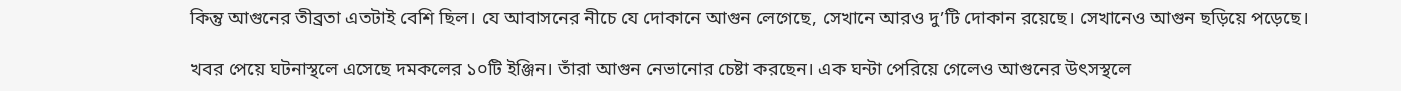কিন্তু আগুনের তীব্রতা এতটাই বেশি ছিল। যে আবাসনের নীচে যে দোকানে আগুন লেগেছে, সেখানে আরও দু’টি দোকান রয়েছে। সেখানেও আগুন ছড়িয়ে পড়েছে।

খবর পেয়ে ঘটনাস্থলে এসেছে দমকলের ১০টি ইঞ্জিন। তাঁরা আগুন নেভানোর চেষ্টা করছেন। এক ঘন্টা পেরিয়ে গেলেও আগুনের উৎসস্থলে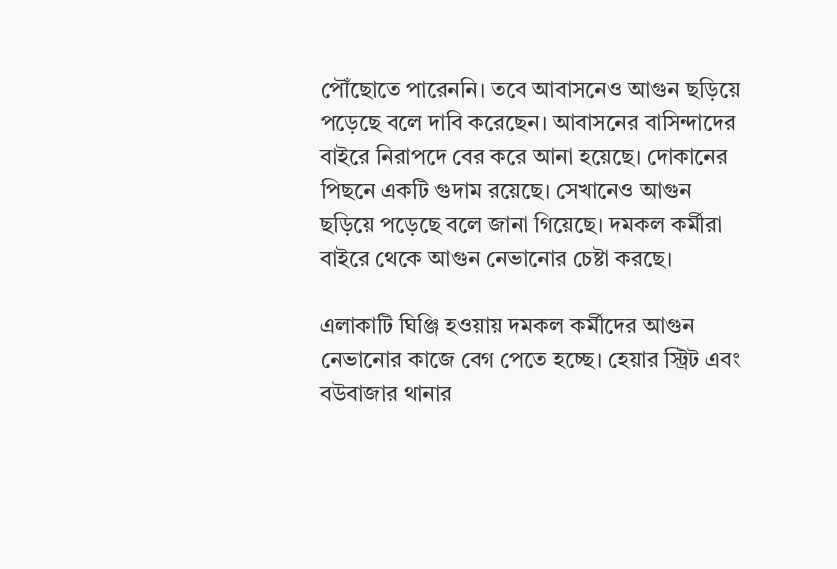পৌঁছোতে পারেননি। তবে আবাসনেও আগুন ছড়িয়ে পড়েছে বলে দাবি করেছেন। আবাসনের বাসিন্দাদের বাইরে নিরাপদে বের করে আনা হয়েছে। দোকানের পিছনে একটি গুদাম রয়েছে। সেখানেও আগুন ছড়িয়ে পড়েছে বলে জানা গিয়েছে। দমকল কর্মীরা বাইরে থেকে আগুন নেভানোর চেষ্টা করছে।

এলাকাটি ঘিঞ্জি হওয়ায় দমকল কর্মীদের আগুন নেভানোর কাজে বেগ পেতে হচ্ছে। হেয়ার স্ট্রিট এবং বউবাজার থানার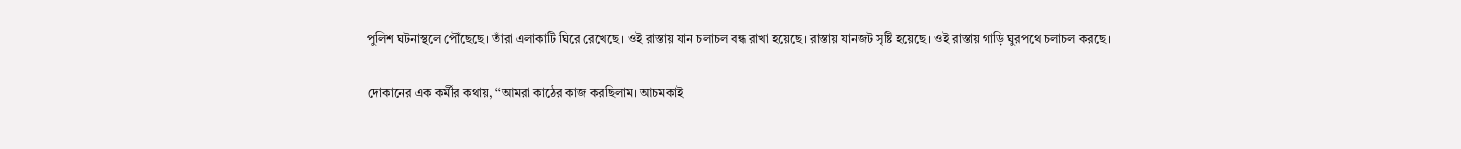পুলিশ ঘটনাস্থলে পৌঁছেছে। তাঁরা এলাকাটি ঘিরে রেখেছে। ওই রাস্তায় যান চলাচল বন্ধ রাখা হয়েছে। রাস্তায় যানজট সৃষ্টি হয়েছে। ওই রাস্তায় গাড়ি ঘুরপথে চলাচল করছে।

দোকানের এক কর্মীর কথায়, ‘‘আমরা কাঠের কাজ করছিলাম। আচমকাই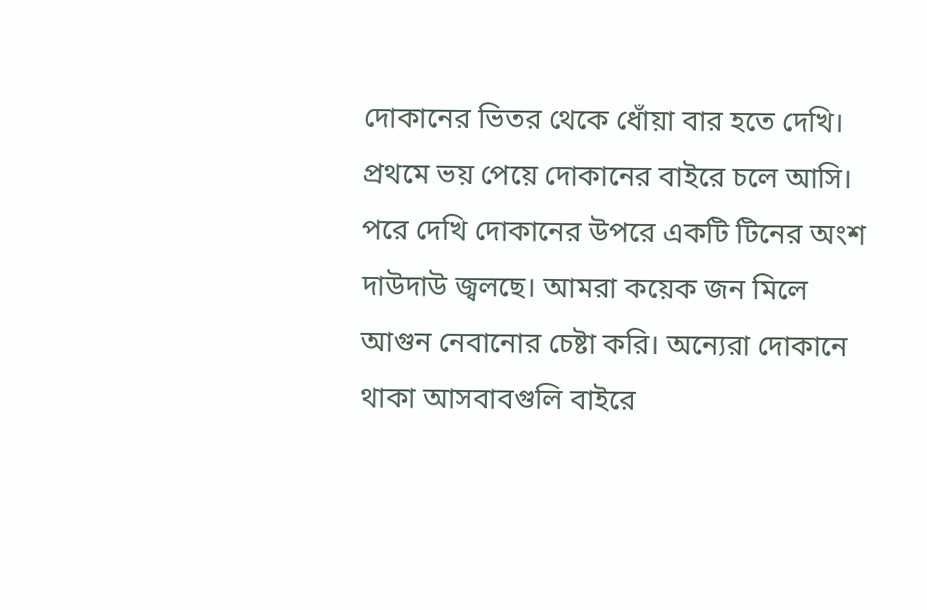দোকানের ভিতর থেকে ধোঁয়া বার হতে দেখি। প্রথমে ভয় পেয়ে দোকানের বাইরে চলে আসি। পরে দেখি দোকানের উপরে একটি টিনের অংশ দাউদাউ জ্বলছে। আমরা কয়েক জন মিলে আগুন নেবানোর চেষ্টা করি। অন্যেরা দোকানে থাকা আসবাবগুলি বাইরে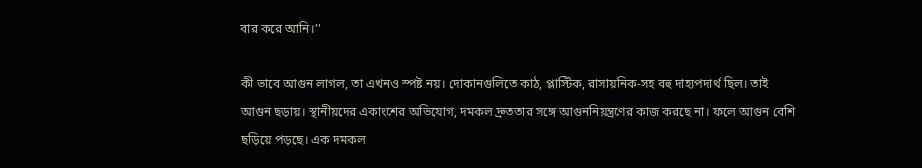বার করে আনি।’’

কী ভাবে আগুন লাগল, তা এখনও স্পষ্ট নয়। দোকানগুলিতে কাঠ, প্লাস্টিক, রাসায়নিক-সহ বহু দাহ্যপদার্থ ছিল। তাই আগুন ছড়ায়। স্থানীয়দের একাংশের অভিযোগ, দমকল দ্রুততার সঙ্গে আগুননিয়ন্ত্রণের কাজ করছে না। ফলে আগুন বেশি ছড়িয়ে পড়ছে। এক দমকল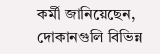কর্মী জানিয়েছেন, দোকানগুলি বিভিন্ন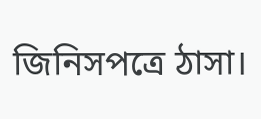জিনিসপত্রে ঠাসা।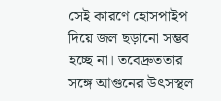সেই কারণে হোসপাইপ দিয়ে জল ছড়ানো সম্ভব হচ্ছে না। তবেদ্রুততার সঙ্গে আগুনের উৎসস্থল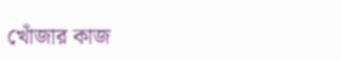খোঁজার কাজ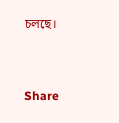চলছে।


Share